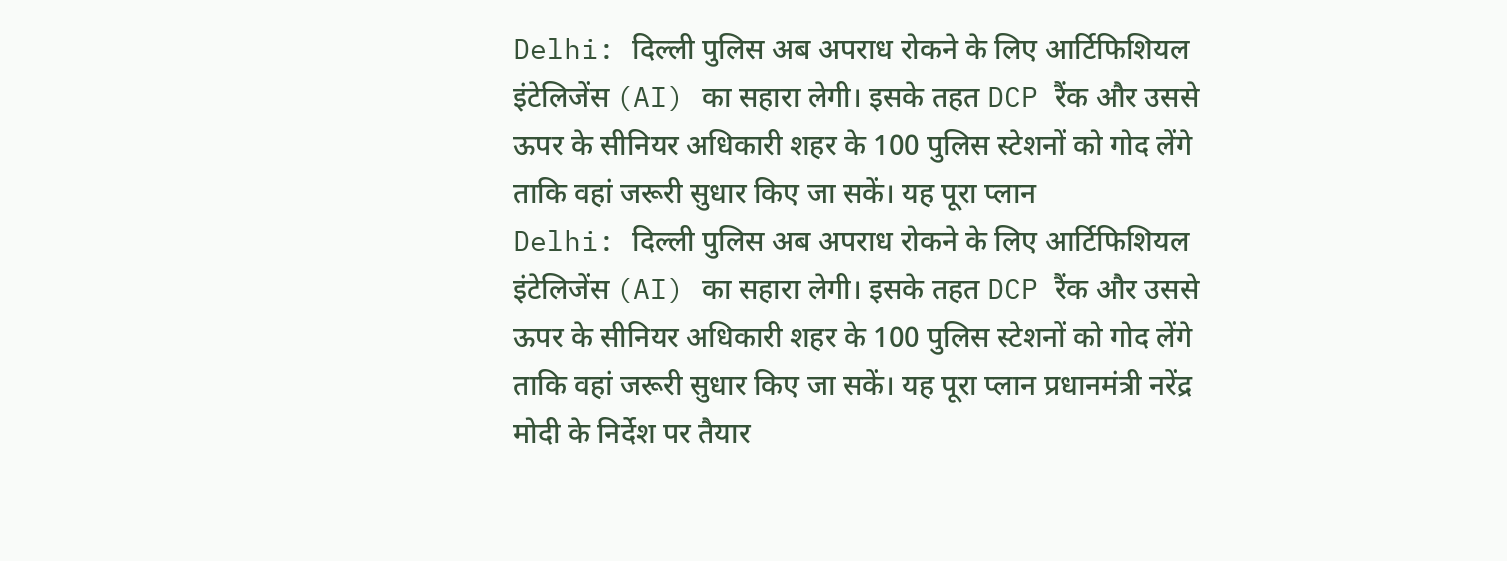Delhi: दिल्ली पुलिस अब अपराध रोकने के लिए आर्टिफिशियल इंटेलिजेंस (AI) का सहारा लेगी। इसके तहत DCP रैंक और उससे ऊपर के सीनियर अधिकारी शहर के 100 पुलिस स्टेशनों को गोद लेंगे ताकि वहां जरूरी सुधार किए जा सकें। यह पूरा प्लान
Delhi: दिल्ली पुलिस अब अपराध रोकने के लिए आर्टिफिशियल इंटेलिजेंस (AI) का सहारा लेगी। इसके तहत DCP रैंक और उससे ऊपर के सीनियर अधिकारी शहर के 100 पुलिस स्टेशनों को गोद लेंगे ताकि वहां जरूरी सुधार किए जा सकें। यह पूरा प्लान प्रधानमंत्री नरेंद्र मोदी के निर्देश पर तैयार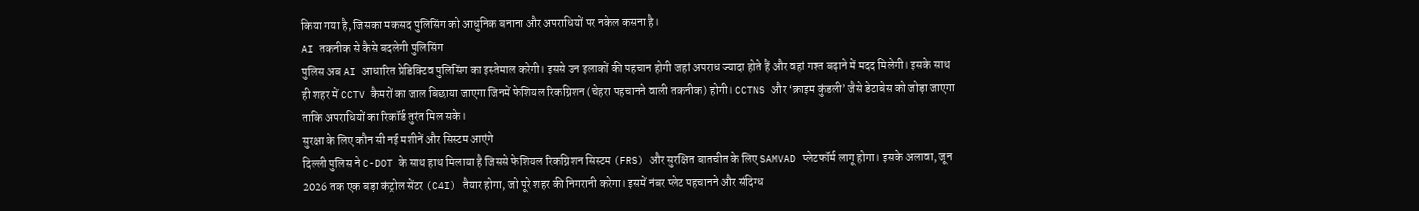किया गया है, जिसका मकसद पुलिसिंग को आधुनिक बनाना और अपराधियों पर नकेल कसना है।
AI तकनीक से कैसे बदलेगी पुलिसिंग
पुलिस अब AI आधारित प्रेडिक्टिव पुलिसिंग का इस्तेमाल करेगी। इससे उन इलाकों की पहचान होगी जहां अपराध ज्यादा होते हैं और वहां गश्त बढ़ाने में मदद मिलेगी। इसके साथ ही शहर में CCTV कैमरों का जाल बिछाया जाएगा जिनमें फेशियल रिकग्निशन (चेहरा पहचानने वाली तकनीक) होगी। CCTNS और ‘क्राइम कुंडली’ जैसे डेटाबेस को जोड़ा जाएगा ताकि अपराधियों का रिकॉर्ड तुरंत मिल सके।
सुरक्षा के लिए कौन सी नई मशीनें और सिस्टम आएंगे
दिल्ली पुलिस ने C-DOT के साथ हाथ मिलाया है जिससे फेशियल रिकग्निशन सिस्टम (FRS) और सुरक्षित बातचीत के लिए SAMVAD प्लेटफॉर्म लागू होगा। इसके अलावा, जून 2026 तक एक बड़ा कंट्रोल सेंटर (C4I) तैयार होगा, जो पूरे शहर की निगरानी करेगा। इसमें नंबर प्लेट पहचानने और संदिग्ध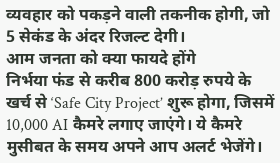व्यवहार को पकड़ने वाली तकनीक होगी, जो 5 सेकंड के अंदर रिजल्ट देगी।
आम जनता को क्या फायदे होंगे
निर्भया फंड से करीब 800 करोड़ रुपये के खर्च से ‘Safe City Project’ शुरू होगा, जिसमें 10,000 AI कैमरे लगाए जाएंगे। ये कैमरे मुसीबत के समय अपने आप अलर्ट भेजेंगे।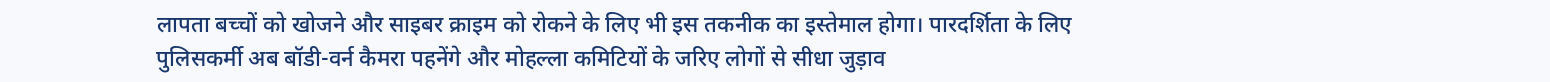लापता बच्चों को खोजने और साइबर क्राइम को रोकने के लिए भी इस तकनीक का इस्तेमाल होगा। पारदर्शिता के लिए पुलिसकर्मी अब बॉडी-वर्न कैमरा पहनेंगे और मोहल्ला कमिटियों के जरिए लोगों से सीधा जुड़ाव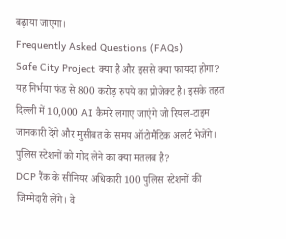बढ़ाया जाएगा।
Frequently Asked Questions (FAQs)
Safe City Project क्या है और इससे क्या फायदा होगा?
यह निर्भया फंड से 800 करोड़ रुपये का प्रोजेक्ट है। इसके तहत दिल्ली में 10,000 AI कैमरे लगाए जाएंगे जो रियल-टाइम जानकारी देंगे और मुसीबत के समय ऑटोमैटिक अलर्ट भेजेंगे।
पुलिस स्टेशनों को गोद लेने का क्या मतलब है?
DCP रैंक के सीनियर अधिकारी 100 पुलिस स्टेशनों की जिम्मेदारी लेंगे। वे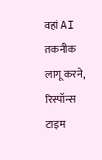वहां AI तकनीक लागू करने, रिस्पॉन्स टाइम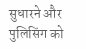सुधारने और पुलिसिंग को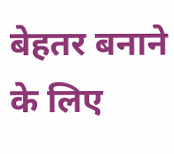बेहतर बनाने के लिए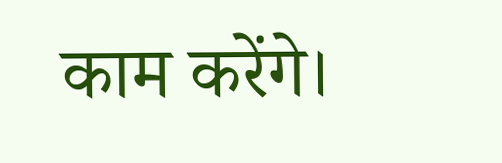काम करेंगे।